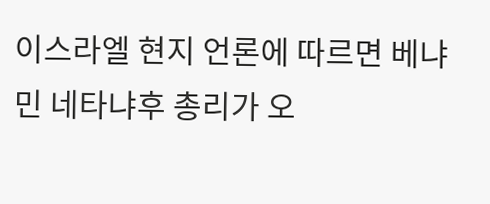이스라엘 현지 언론에 따르면 베냐민 네타냐후 총리가 오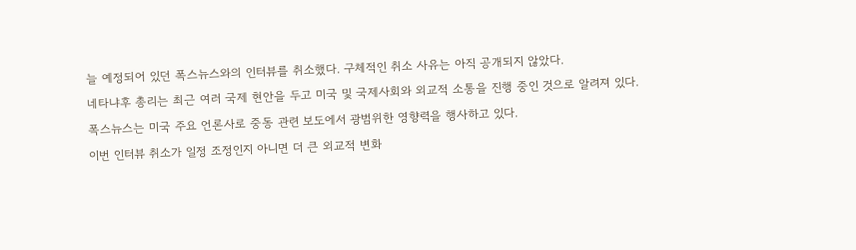늘 예정되어 있던 폭스뉴스와의 인터뷰를 취소했다. 구체적인 취소 사유는 아직 공개되지 않았다.
네타냐후 총리는 최근 여러 국제 현안을 두고 미국 및 국제사회와 외교적 소통을 진행 중인 것으로 알려져 있다. 폭스뉴스는 미국 주요 언론사로 중동 관련 보도에서 광범위한 영향력을 행사하고 있다.
이번 인터뷰 취소가 일정 조정인지 아니면 더 큰 외교적 변화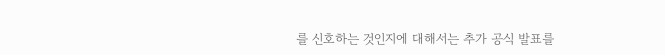를 신호하는 것인지에 대해서는 추가 공식 발표를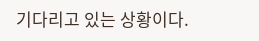기다리고 있는 상황이다.